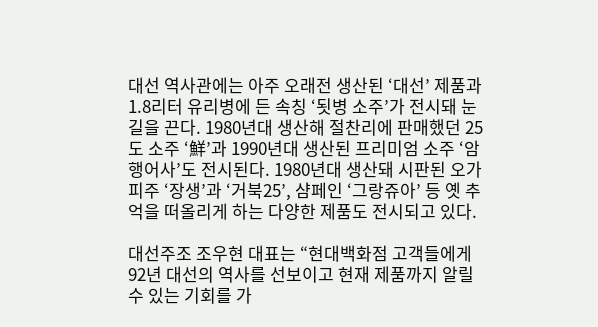대선 역사관에는 아주 오래전 생산된 ‘대선’ 제품과 1.8리터 유리병에 든 속칭 ‘됫병 소주’가 전시돼 눈길을 끈다. 1980년대 생산해 절찬리에 판매했던 25도 소주 ‘鮮’과 1990년대 생산된 프리미엄 소주 ‘암행어사’도 전시된다. 1980년대 생산돼 시판된 오가피주 ‘장생’과 ‘거북25’, 샴페인 ‘그랑쥬아’ 등 옛 추억을 떠올리게 하는 다양한 제품도 전시되고 있다.

대선주조 조우현 대표는 “현대백화점 고객들에게 92년 대선의 역사를 선보이고 현재 제품까지 알릴 수 있는 기회를 가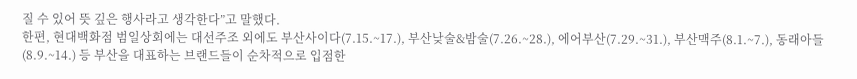질 수 있어 뜻 깊은 행사라고 생각한다”고 말했다.
한편, 현대백화점 범일상회에는 대선주조 외에도 부산사이다(7.15.~17.), 부산낮술&밤술(7.26.~28.), 에어부산(7.29.~31.), 부산맥주(8.1.~7.), 동래아들(8.9.~14.) 등 부산을 대표하는 브랜드들이 순차적으로 입점한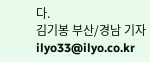다.
김기봉 부산/경남 기자 ilyo33@ilyo.co.kr